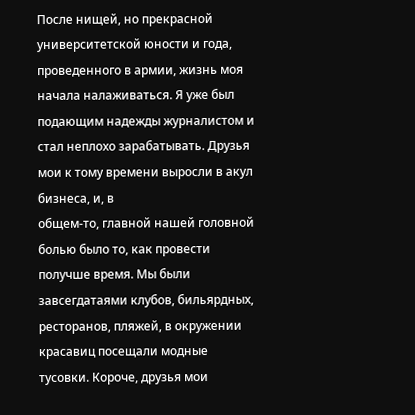После нищей, но прекрасной университетской юности и года, проведенного в армии, жизнь моя начала налаживаться. Я уже был подающим надежды журналистом и стал неплохо зарабатывать. Друзья мои к тому времени выросли в акул бизнеса, и, в
общем-то, главной нашей головной болью было то, как провести получше время. Мы были завсегдатаями клубов, бильярдных, ресторанов, пляжей, в окружении красавиц посещали модные тусовки. Короче, друзья мои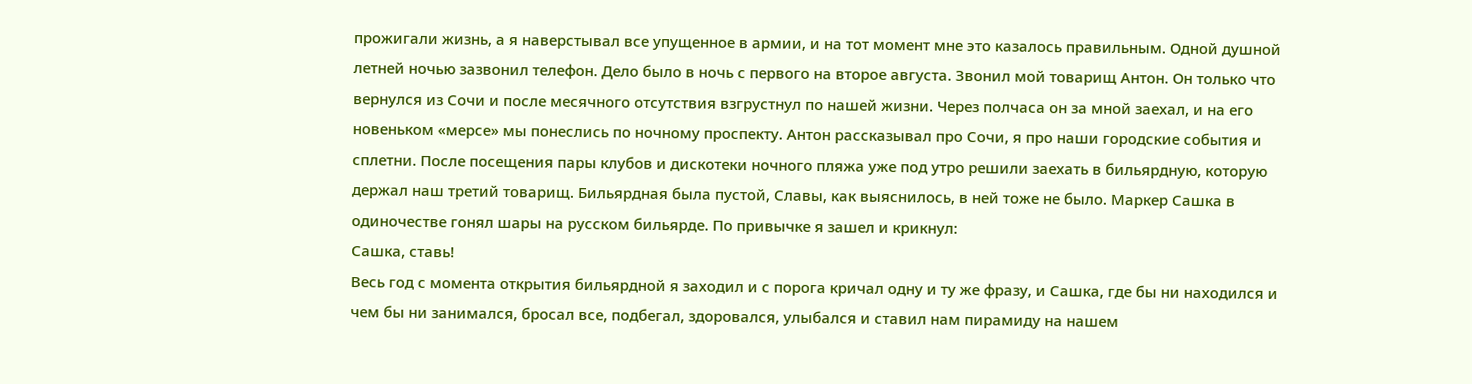прожигали жизнь, а я наверстывал все упущенное в армии, и на тот момент мне это казалось правильным. Одной душной летней ночью зазвонил телефон. Дело было в ночь с первого на второе августа. Звонил мой товарищ Антон. Он только что вернулся из Сочи и после месячного отсутствия взгрустнул по нашей жизни. Через полчаса он за мной заехал, и на его новеньком «мерсе» мы понеслись по ночному проспекту. Антон рассказывал про Сочи, я про наши городские события и сплетни. После посещения пары клубов и дискотеки ночного пляжа уже под утро решили заехать в бильярдную, которую держал наш третий товарищ. Бильярдная была пустой, Славы, как выяснилось, в ней тоже не было. Маркер Сашка в одиночестве гонял шары на русском бильярде. По привычке я зашел и крикнул:
Сашка, ставь!
Весь год с момента открытия бильярдной я заходил и с порога кричал одну и ту же фразу, и Сашка, где бы ни находился и чем бы ни занимался, бросал все, подбегал, здоровался, улыбался и ставил нам пирамиду на нашем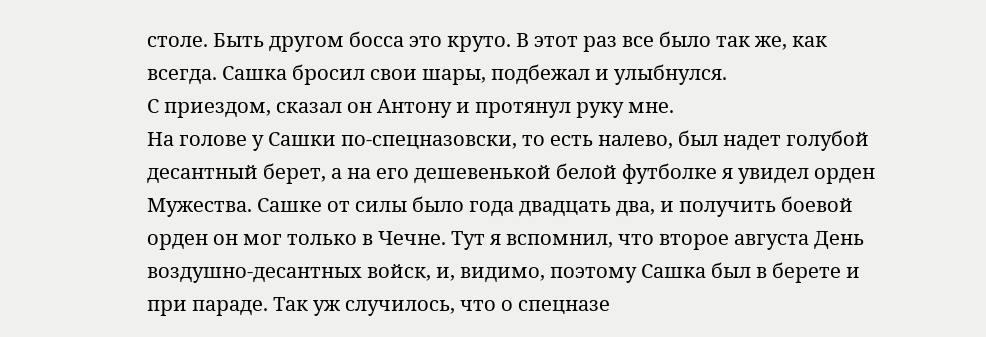столе. Быть другом босса это круто. В этот раз все было так же, как всегда. Сашка бросил свои шары, подбежал и улыбнулся.
С приездом, сказал он Антону и протянул руку мне.
На голове у Сашки по-спецназовски, то есть налево, был надет голубой десантный берет, а на его дешевенькой белой футболке я увидел орден Мужества. Сашке от силы было года двадцать два, и получить боевой орден он мог только в Чечне. Тут я вспомнил, что второе августа День воздушно-десантных войск, и, видимо, поэтому Сашка был в берете и при параде. Так уж случилось, что о спецназе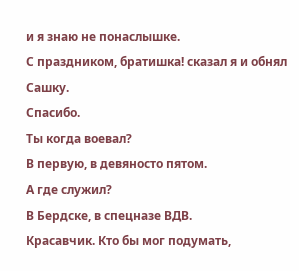и я знаю не понаслышке.
С праздником, братишка! сказал я и обнял Сашку.
Спасибо.
Ты когда воевал?
В первую, в девяносто пятом.
А где служил?
В Бердске, в спецназе ВДВ.
Красавчик. Кто бы мог подумать,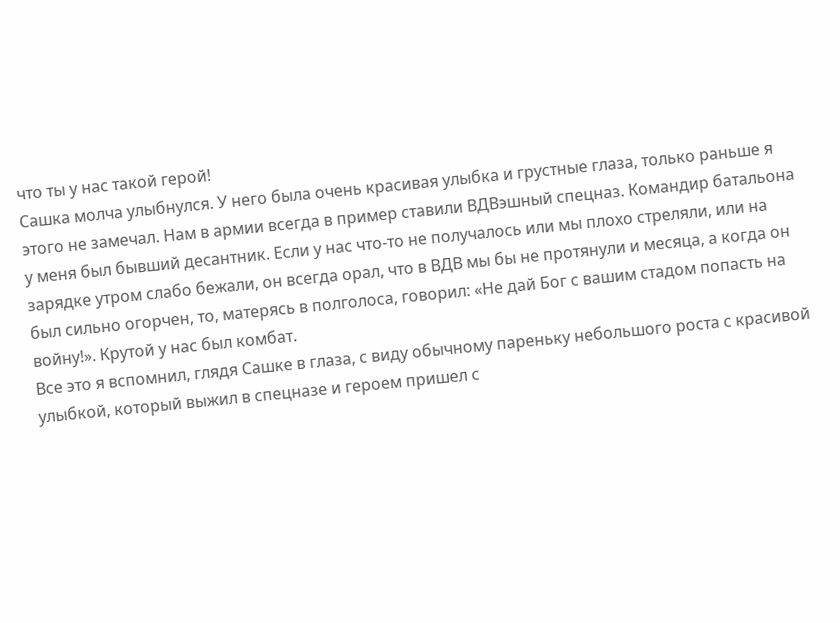что ты у нас такой герой!
Сашка молча улыбнулся. У него была очень красивая улыбка и грустные глаза, только раньше я этого не замечал. Нам в армии всегда в пример ставили ВДВэшный спецназ. Командир батальона у меня был бывший десантник. Если у нас что-то не получалось или мы плохо стреляли, или на зарядке утром слабо бежали, он всегда орал, что в ВДВ мы бы не протянули и месяца, а когда он был сильно огорчен, то, матерясь в полголоса, говорил: «Не дай Бог с вашим стадом попасть на войну!». Крутой у нас был комбат.
Все это я вспомнил, глядя Сашке в глаза, с виду обычному пареньку небольшого роста с красивой улыбкой, который выжил в спецназе и героем пришел с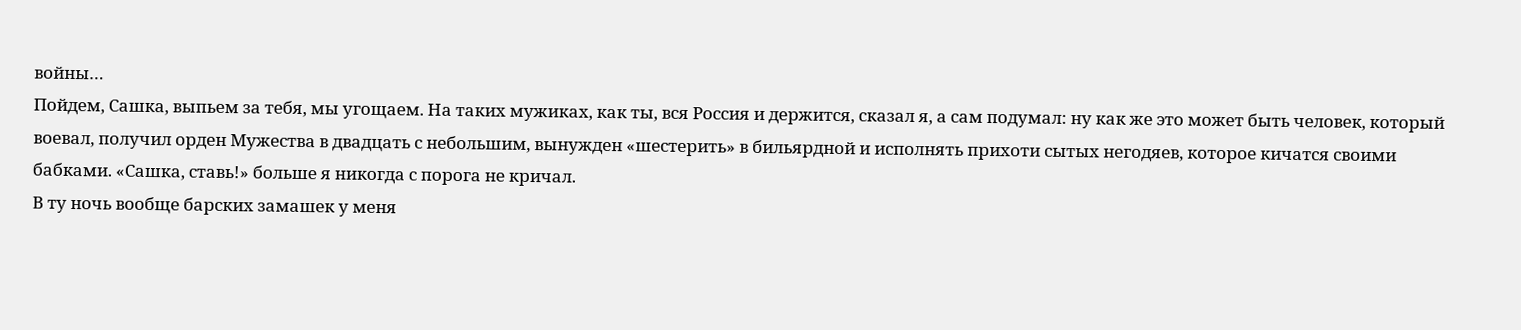войны…
Пойдем, Сашка, выпьем за тебя, мы угощаем. На таких мужиках, как ты, вся Россия и держится, сказал я, а сам подумал: ну как же это может быть человек, который воевал, получил орден Мужества в двадцать с небольшим, вынужден «шестерить» в бильярдной и исполнять прихоти сытых негодяев, которое кичатся своими бабками. «Сашка, ставь!» больше я никогда с порога не кричал.
В ту ночь вообще барских замашек у меня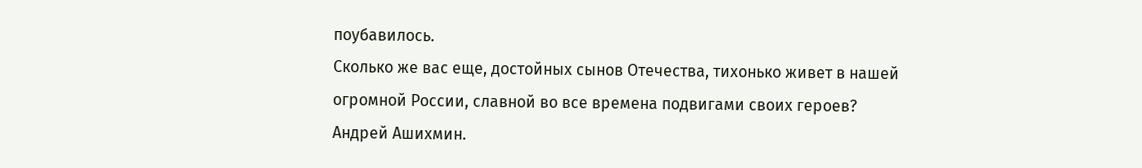поубавилось.
Сколько же вас еще, достойных сынов Отечества, тихонько живет в нашей огромной России, славной во все времена подвигами своих героев?
Андрей Ашихмин.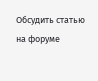Обсудить статью на форуме